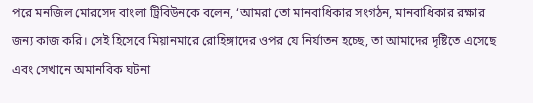পরে মনজিল মোরসেদ বাংলা ট্রিবিউনকে বলেন, ‘আমরা তো মানবাধিকার সংগঠন, মানবাধিকার রক্ষার জন্য কাজ করি। সেই হিসেবে মিয়ানমারে রোহিঙ্গাদের ওপর যে নির্যাতন হচ্ছে, তা আমাদের দৃষ্টিতে এসেছে এবং সেখানে অমানবিক ঘটনা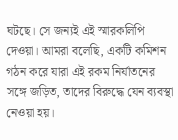ঘটছে। সে জন্যই এই স্মারকলিপি দেওয়া। আমরা বলেছি, একটি কমিশন গঠন করে যারা এই রকম নির্যাতনের সঙ্গে জড়িত, তাদের বিরুদ্ধে যেন ব্যবস্থা নেওয়া হয়।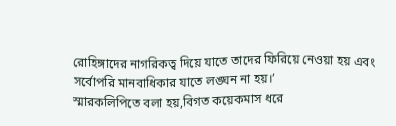রোহিঙ্গাদের নাগরিকত্ব দিয়ে যাতে তাদের ফিরিয়ে নেওয়া হয় এবং সর্বোপরি মানবাধিকার যাতে লঙ্ঘন না হয়।’
স্মারকলিপিতে বলা হয়,বিগত কয়েকমাস ধরে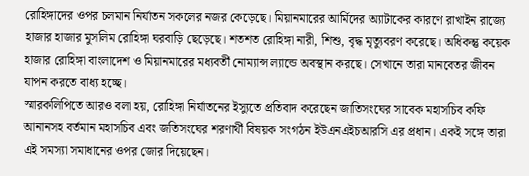রোহিঙ্গাদের ওপর চলমান নির্যাতন সকলের নজর কেড়েছে। মিয়ানমারের আর্মিদের অ্যাটাকের কারণে রাখাইন রাজ্যে হাজার হাজার মুসলিম রোহিঙ্গা ঘরবাড়ি ছেড়েছে। শতশত রোহিঙ্গা নারী, শিশু, বৃদ্ধ মৃত্যুবরণ করেছে। অধিকন্তু কয়েক হাজার রোহিঙ্গা বাংলাদেশ ও মিয়ানমারের মধ্যবর্তী নোম্যান্স ল্যান্ডে অবস্থান করছে। সেখানে তারা মানবেতর জীবন যাপন করতে বাধ্য হচ্ছে।
স্মারকলিপিতে আরও বলা হয়, রোহিঙ্গা নির্যাতনের ইস্যুতে প্রতিবাদ করেছেন জাতিসংঘের সাবেক মহাসচিব কফি আনানসহ বর্তমান মহাসচিব এবং জতিসংঘের শরণার্থী বিষয়ক সংগঠন ইউএনএইচআরসি এর প্রধান। একই সঙ্গে তারা এই সমস্যা সমাধানের ওপর জোর দিয়েছেন।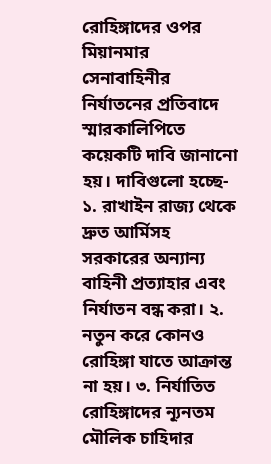রোহিঙ্গাদের ওপর মিয়ানমার সেনাবাহিনীর নির্যাতনের প্রতিবাদে স্মারকালিপিতে কয়েকটি দাবি জানানো হয়। দাবিগুলো হচ্ছে- ১. রাখাইন রাজ্য থেকে দ্রুত আর্মিসহ সরকারের অন্যান্য বাহিনী প্রত্যাহার এবং নির্যাতন বন্ধ করা। ২. নতুন করে কোনও রোহিঙ্গা যাতে আক্রান্ত না হয়। ৩. নির্যাতিত রোহিঙ্গাদের ন্যূনতম মৌলিক চাহিদার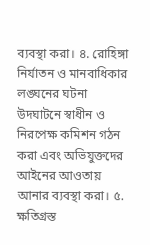ব্যবস্থা করা। ৪. রোহিঙ্গা নির্যাতন ও মানবাধিকার লঙ্ঘনের ঘটনা উদঘাটনে স্বাধীন ও নিরপেক্ষ কমিশন গঠন করা এবং অভিযুক্তদের আইনের আওতায় আনার ব্যবস্থা করা। ৫. ক্ষতিগ্রস্ত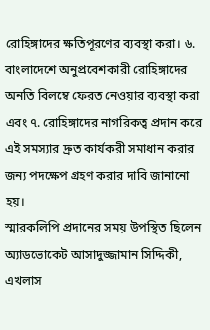রোহিঙ্গাদের ক্ষতিপূরণের ব্যবস্থা করা। ৬. বাংলাদেশে অনুপ্রবেশকারী রোহিঙ্গাদের অনতি বিলম্বে ফেরত নেওয়ার ব্যবস্থা করা এবং ৭. রোহিঙ্গাদের নাগরিকত্ব প্রদান করে এই সমস্যার দ্রুত কার্যকরী সমাধান করার জন্য পদক্ষেপ গ্রহণ করার দাবি জানানো হয়।
স্মারকলিপি প্রদানের সময় উপস্থিত ছিলেন অ্যাডভোকেট আসাদুজ্জামান সিদ্দিকী, এখলাস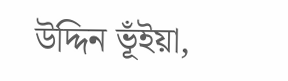উদ্দিন ভূঁইয়া,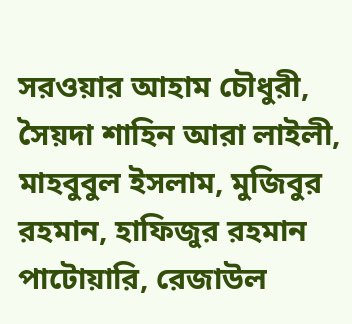সরওয়ার আহাম চৌধুরী, সৈয়দা শাহিন আরা লাইলী, মাহবুবুল ইসলাম, মুজিবুর রহমান, হাফিজুর রহমান পাটোয়ারি, রেজাউল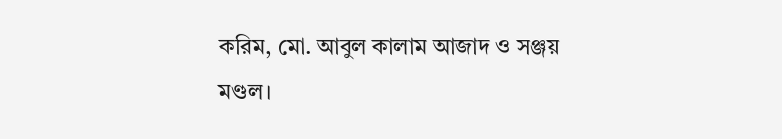করিম, মো. আবুল কালাম আজাদ ও সঞ্জয় মণ্ডল।